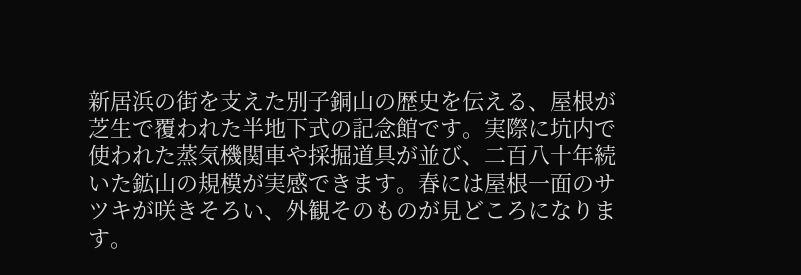新居浜の街を支えた別子銅山の歴史を伝える、屋根が芝生で覆われた半地下式の記念館です。実際に坑内で使われた蒸気機関車や採掘道具が並び、二百八十年続いた鉱山の規模が実感できます。春には屋根一面のサツキが咲きそろい、外観そのものが見どころになります。